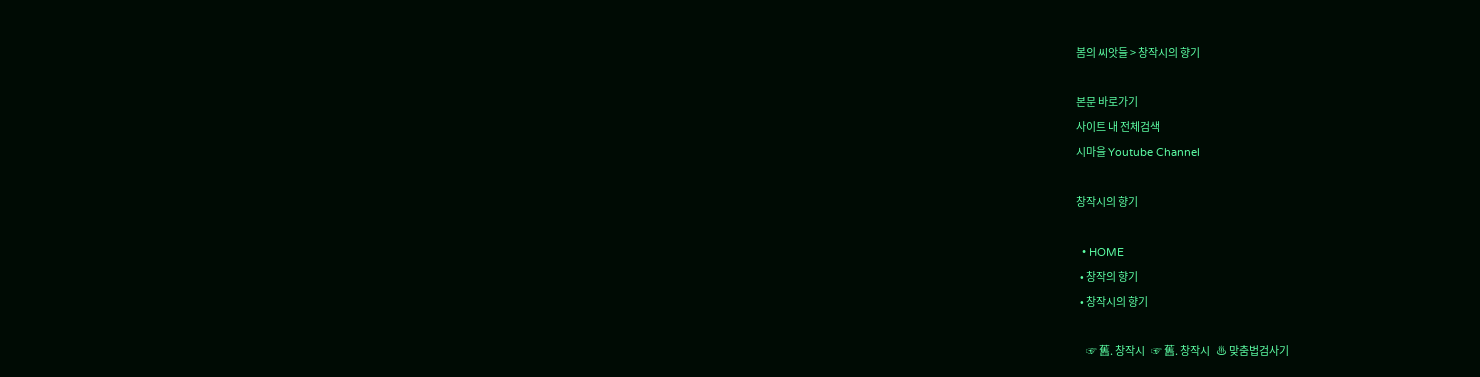봄의 씨앗들 > 창작시의 향기

본문 바로가기
사이트 내 전체검색
시마을 Youtube Channel

창작시의 향기

  • HOME
  • 창작의 향기
  • 창작시의 향기

     ☞ 舊. 창작시   ☞ 舊. 창작시   ♨ 맞춤법검사기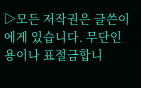▷모든 저작권은 글쓴이에게 있습니다. 무단인용이나 표절금합니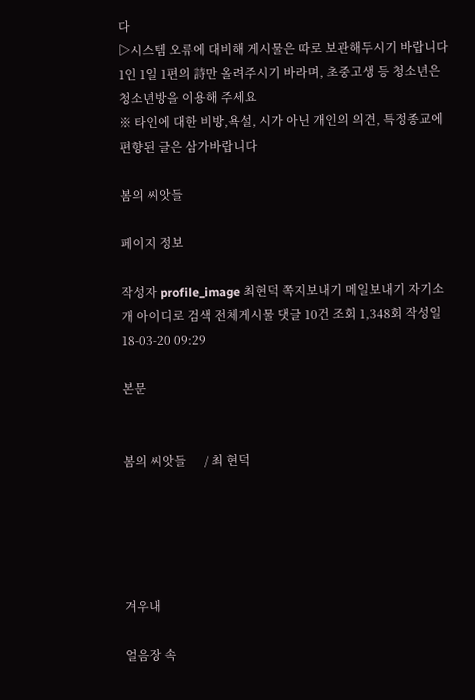다
▷시스템 오류에 대비해 게시물은 따로 보관해두시기 바랍니다
1인 1일 1편의 詩만 올려주시기 바라며, 초중고생 등 청소년은 청소년방을 이용해 주세요
※ 타인에 대한 비방,욕설, 시가 아닌 개인의 의견, 특정종교에 편향된 글은 삼가바랍니다

봄의 씨앗들

페이지 정보

작성자 profile_image 최현덕 쪽지보내기 메일보내기 자기소개 아이디로 검색 전체게시물 댓글 10건 조회 1,348회 작성일 18-03-20 09:29

본문


봄의 씨앗들      / 최 현덕





겨우내

얼음장 속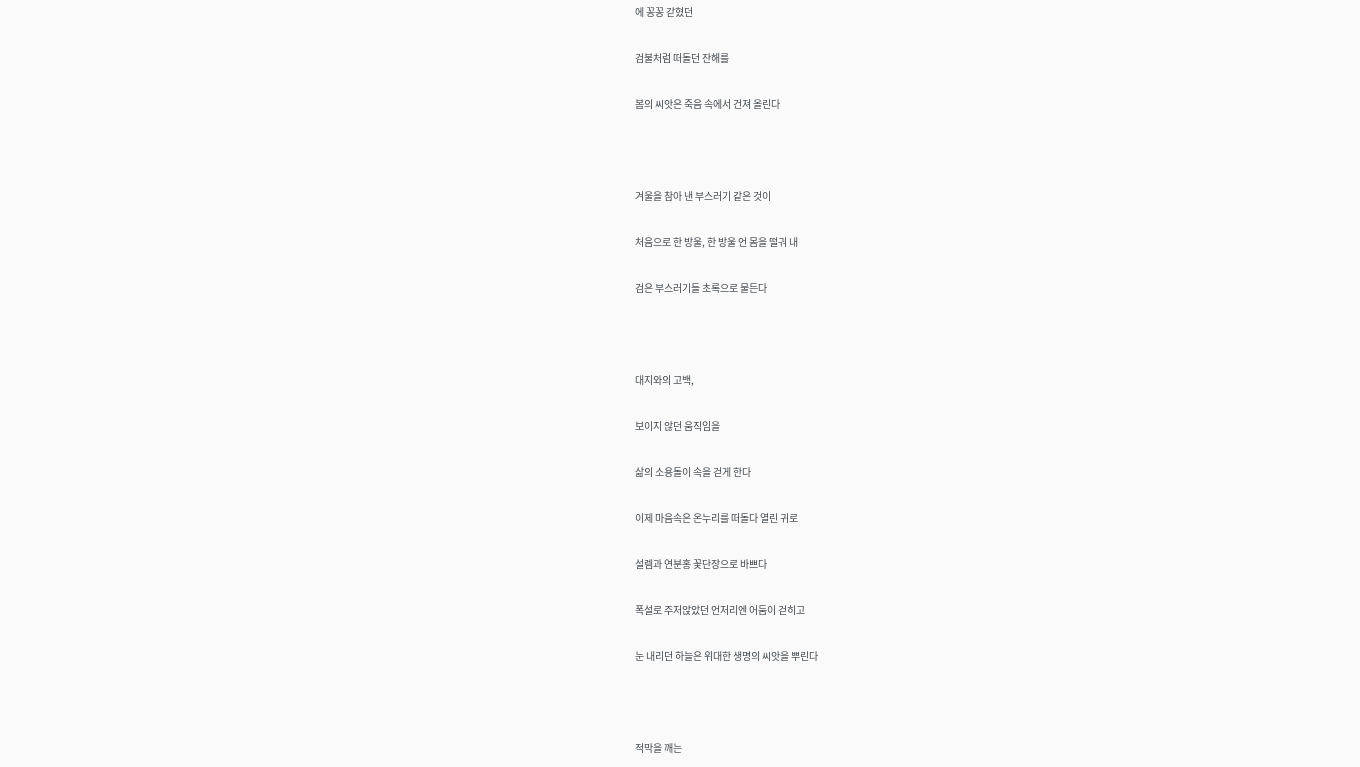에 꽁꽁 갇혔던

검불처럼 떠돌던 잔해를

봄의 씨앗은 죽음 속에서 건져 올린다



겨울을 참아 낸 부스러기 같은 것이

처음으로 한 방울, 한 방울 언 몸을 떨궈 내

검은 부스러기들 초록으로 물든다



대지와의 고백,

보이지 않던 움직임을

삶의 소용돌이 속을 걷게 한다

이제 마음속은 온누리를 떠돌다 열린 귀로

설렘과 연분홍 꽃단장으로 바쁘다

폭설로 주저앉았던 언저리엔 어둠이 걷히고

눈 내리던 하늘은 위대한 생명의 씨앗을 뿌린다



적막을 깨는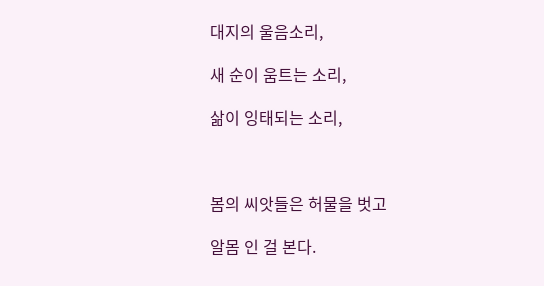대지의 울음소리,

새 순이 움트는 소리,

삶이 잉태되는 소리,



봄의 씨앗들은 허물을 벗고

알몸 인 걸 본다.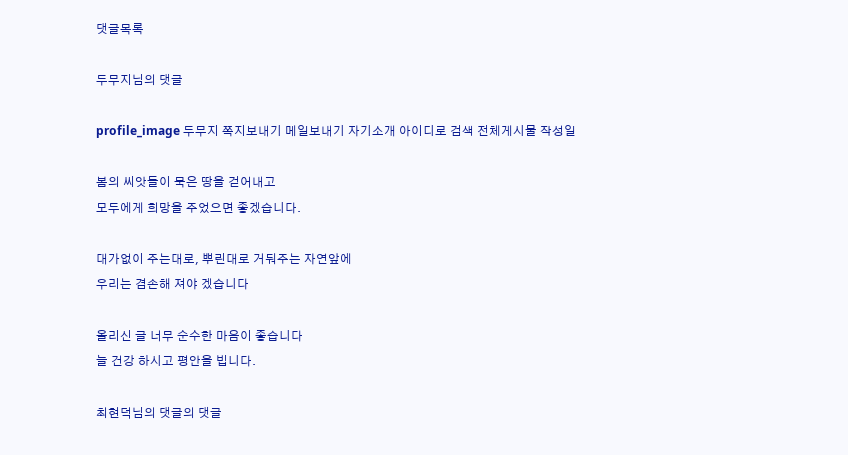댓글목록

두무지님의 댓글

profile_image 두무지 쪽지보내기 메일보내기 자기소개 아이디로 검색 전체게시물 작성일

봄의 씨앗들이 묵은 땅을 걷어내고
모두에게 희망을 주었으면 좋겠습니다.

대가없이 주는대로, 뿌린대로 거둬주는 자연앞에
우리는 겸손해 져야 겠습니다

올리신 글 너무 순수한 마음이 좋습니다
늘 건강 하시고 평안을 빕니다.

최현덕님의 댓글의 댓글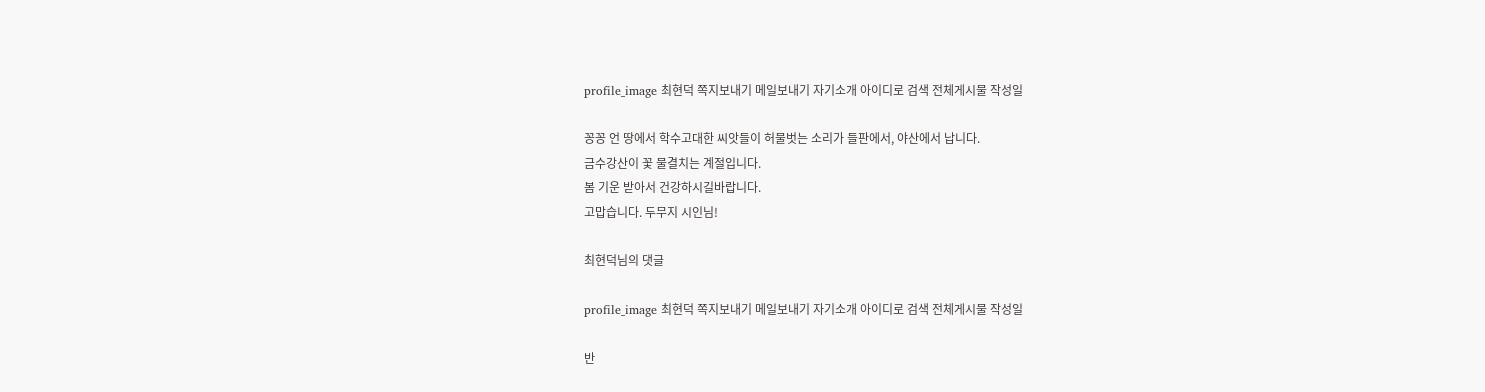profile_image 최현덕 쪽지보내기 메일보내기 자기소개 아이디로 검색 전체게시물 작성일

꽁꽁 언 땅에서 학수고대한 씨앗들이 허물벗는 소리가 들판에서, 야산에서 납니다.
금수강산이 꽃 물결치는 계절입니다.
봄 기운 받아서 건강하시길바랍니다.
고맙습니다. 두무지 시인님!

최현덕님의 댓글

profile_image 최현덕 쪽지보내기 메일보내기 자기소개 아이디로 검색 전체게시물 작성일

반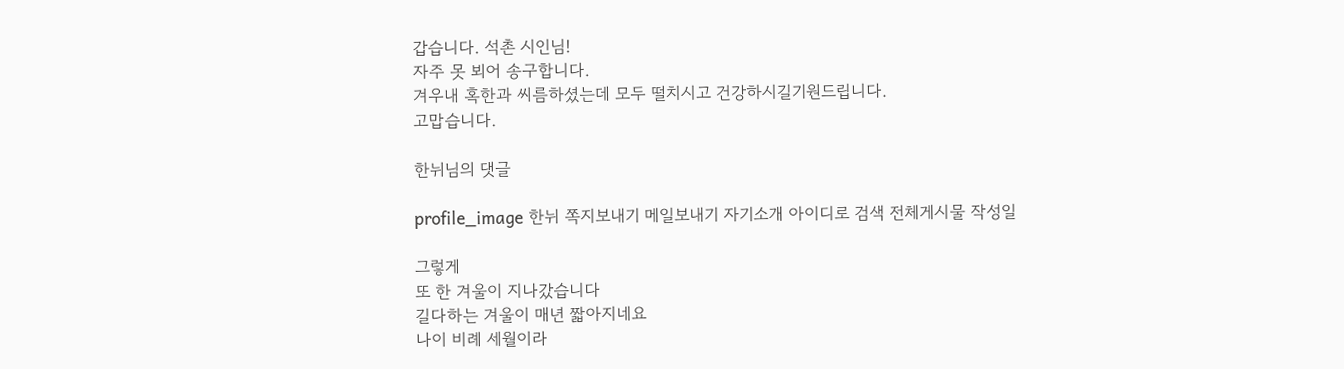갑습니다. 석촌 시인님!
자주 못 뵈어 송구합니다.
겨우내 혹한과 씨름하셨는데 모두 떨치시고 건강하시길기원드립니다.
고맙습니다.

한뉘님의 댓글

profile_image 한뉘 쪽지보내기 메일보내기 자기소개 아이디로 검색 전체게시물 작성일

그렇게
또 한 겨울이 지나갔습니다
길다하는 겨울이 매년 짧아지네요
나이 비례 세월이라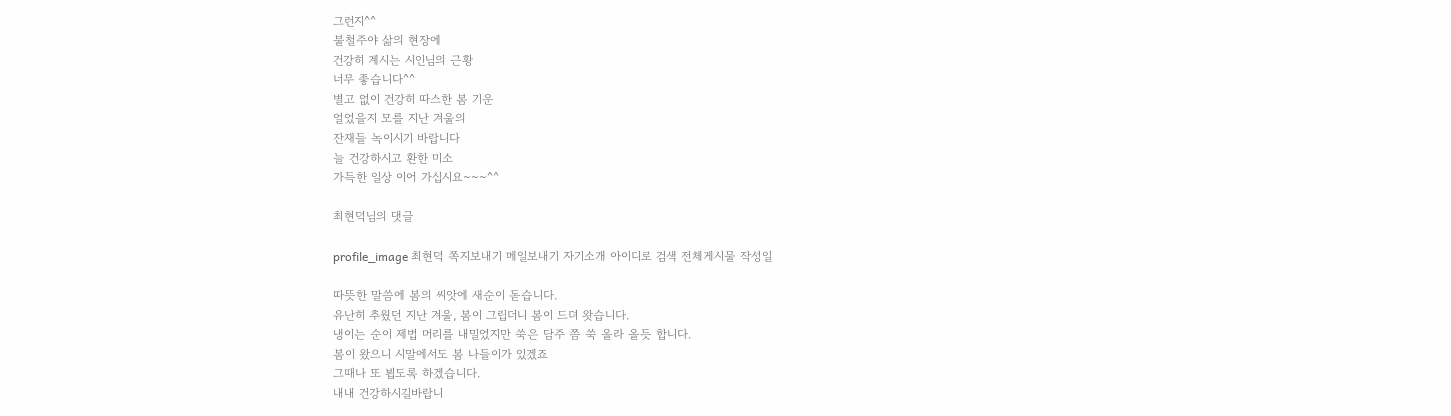그런지^^
불철주야 삶의 현장에
건강히 계시는 시인님의 근황
너무 좋습니다^^
별고 없이 건강히 따스한 봄 기운
얼었을지 모를 지난 겨울의
잔재들 녹이시기 바랍니다
늘 건강하시고 환한 미소
가득한 일상 이어 가십시요~~~^^

최현덕님의 댓글

profile_image 최현덕 쪽지보내기 메일보내기 자기소개 아이디로 검색 전체게시물 작성일

따뜻한 말씀에 봄의 씨앗에 새순이 돋습니다.
유난히 추웠던 지난 겨울, 봄이 그립더니 봄이 드뎌 왓습니다.
냉이는 순이 제법 머리를 내밀었지만 쑥은 담주 쯤 쑥 올라 올듯 합니다.
봄이 왔으니 시말에서도 봄 나들이가 있겠죠
그때나 또 뵙도록 하겠습니다.
내내 건강하시길바랍니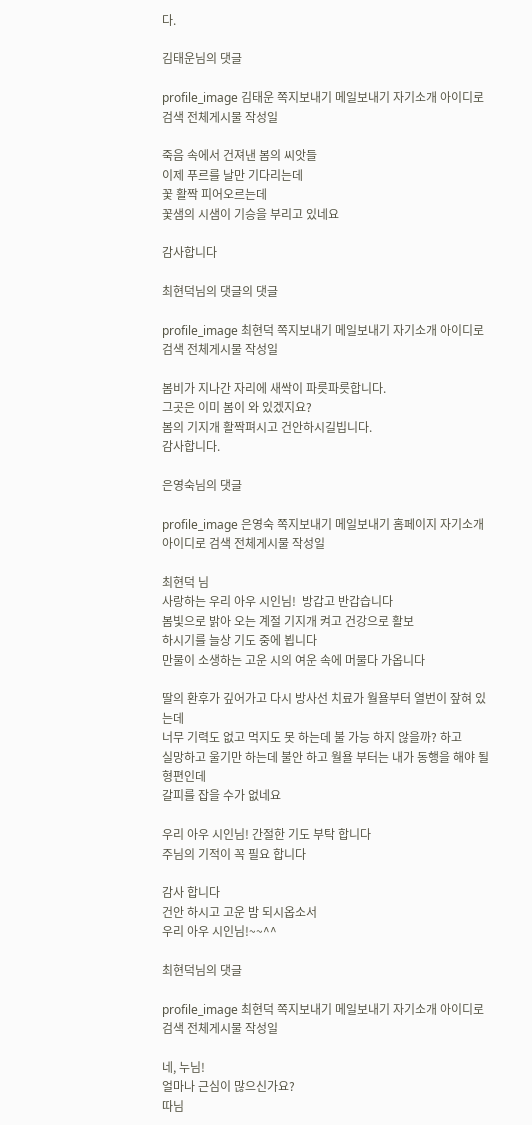다.

김태운님의 댓글

profile_image 김태운 쪽지보내기 메일보내기 자기소개 아이디로 검색 전체게시물 작성일

죽음 속에서 건져낸 봄의 씨앗들
이제 푸르를 날만 기다리는데
꽃 활짝 피어오르는데
꽃샘의 시샘이 기승을 부리고 있네요

감사합니다

최현덕님의 댓글의 댓글

profile_image 최현덕 쪽지보내기 메일보내기 자기소개 아이디로 검색 전체게시물 작성일

봄비가 지나간 자리에 새싹이 파릇파릇합니다.
그곳은 이미 봄이 와 있겠지요?
봄의 기지개 활짝펴시고 건안하시길빕니다.
감사합니다.

은영숙님의 댓글

profile_image 은영숙 쪽지보내기 메일보내기 홈페이지 자기소개 아이디로 검색 전체게시물 작성일

최현덕 님
사랑하는 우리 아우 시인님!  방갑고 반갑습니다
봄빛으로 밝아 오는 계절 기지개 켜고 건강으로 활보
하시기를 늘상 기도 중에 뵙니다
만물이 소생하는 고운 시의 여운 속에 머물다 가옵니다

딸의 환후가 깊어가고 다시 방사선 치료가 월욜부터 열번이 잪혀 있는데
너무 기력도 없고 먹지도 못 하는데 불 가능 하지 않을까? 하고
실망하고 울기만 하는데 불안 하고 월욜 부터는 내가 동행을 해야 될 형편인데
갈피를 잡을 수가 없네요

우리 아우 시인님! 간절한 기도 부탁 합니다
주님의 기적이 꼭 필요 합니다

감사 합니다
건안 하시고 고운 밤 되시옵소서
우리 아우 시인님!~~^^

최현덕님의 댓글

profile_image 최현덕 쪽지보내기 메일보내기 자기소개 아이디로 검색 전체게시물 작성일

네, 누님!
얼마나 근심이 많으신가요?
따님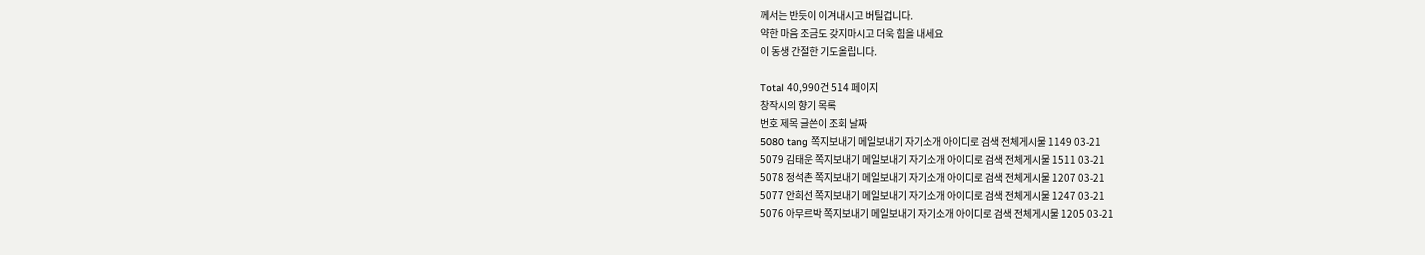께서는 반듯이 이겨내시고 버틸겁니다.
약한 마음 조금도 갖지마시고 더욱 힘을 내세요
이 동생 간절한 기도올립니다.

Total 40,990건 514 페이지
창작시의 향기 목록
번호 제목 글쓴이 조회 날짜
5080 tang 쪽지보내기 메일보내기 자기소개 아이디로 검색 전체게시물 1149 03-21
5079 김태운 쪽지보내기 메일보내기 자기소개 아이디로 검색 전체게시물 1511 03-21
5078 정석촌 쪽지보내기 메일보내기 자기소개 아이디로 검색 전체게시물 1207 03-21
5077 안희선 쪽지보내기 메일보내기 자기소개 아이디로 검색 전체게시물 1247 03-21
5076 아무르박 쪽지보내기 메일보내기 자기소개 아이디로 검색 전체게시물 1205 03-21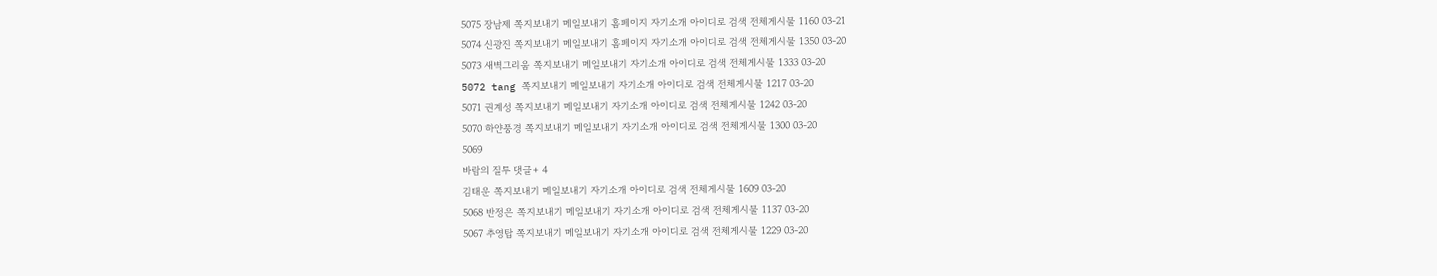5075 장남제 쪽지보내기 메일보내기 홈페이지 자기소개 아이디로 검색 전체게시물 1160 03-21
5074 신광진 쪽지보내기 메일보내기 홈페이지 자기소개 아이디로 검색 전체게시물 1350 03-20
5073 새벽그리움 쪽지보내기 메일보내기 자기소개 아이디로 검색 전체게시물 1333 03-20
5072 tang 쪽지보내기 메일보내기 자기소개 아이디로 검색 전체게시물 1217 03-20
5071 권계성 쪽지보내기 메일보내기 자기소개 아이디로 검색 전체게시물 1242 03-20
5070 하얀풍경 쪽지보내기 메일보내기 자기소개 아이디로 검색 전체게시물 1300 03-20
5069
바람의 질투 댓글+ 4
김태운 쪽지보내기 메일보내기 자기소개 아이디로 검색 전체게시물 1609 03-20
5068 반정은 쪽지보내기 메일보내기 자기소개 아이디로 검색 전체게시물 1137 03-20
5067 추영탑 쪽지보내기 메일보내기 자기소개 아이디로 검색 전체게시물 1229 03-20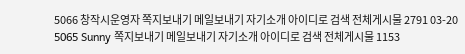5066 창작시운영자 쪽지보내기 메일보내기 자기소개 아이디로 검색 전체게시물 2791 03-20
5065 Sunny 쪽지보내기 메일보내기 자기소개 아이디로 검색 전체게시물 1153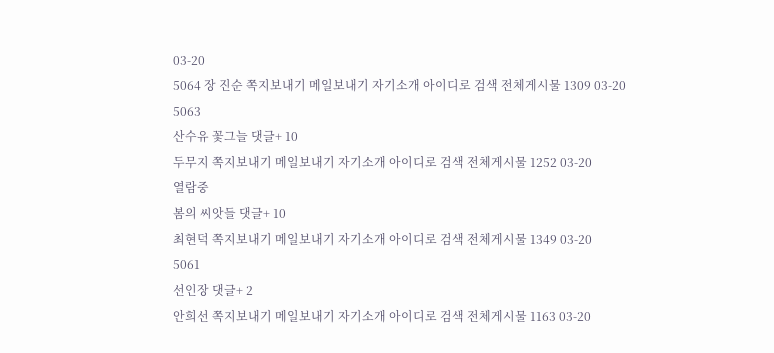03-20
5064 장 진순 쪽지보내기 메일보내기 자기소개 아이디로 검색 전체게시물 1309 03-20
5063
산수유 꽃그늘 댓글+ 10
두무지 쪽지보내기 메일보내기 자기소개 아이디로 검색 전체게시물 1252 03-20
열람중
봄의 씨앗들 댓글+ 10
최현덕 쪽지보내기 메일보내기 자기소개 아이디로 검색 전체게시물 1349 03-20
5061
선인장 댓글+ 2
안희선 쪽지보내기 메일보내기 자기소개 아이디로 검색 전체게시물 1163 03-20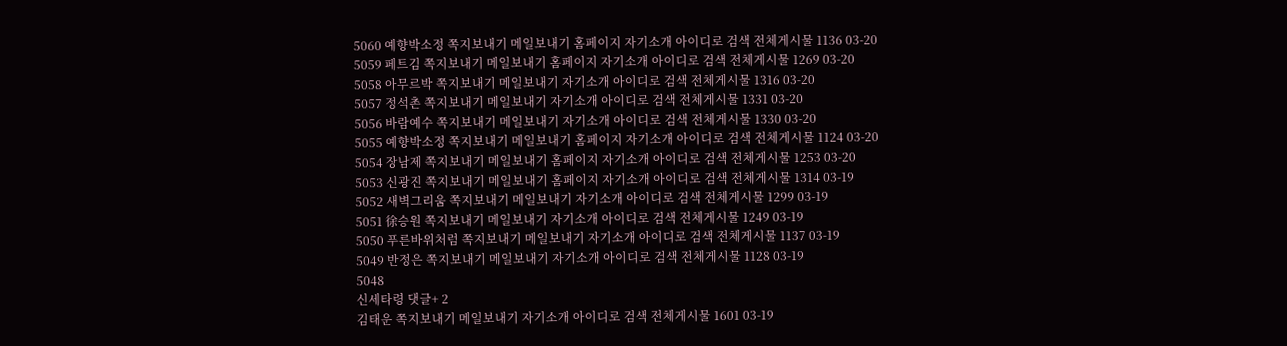5060 예향박소정 쪽지보내기 메일보내기 홈페이지 자기소개 아이디로 검색 전체게시물 1136 03-20
5059 페트김 쪽지보내기 메일보내기 홈페이지 자기소개 아이디로 검색 전체게시물 1269 03-20
5058 아무르박 쪽지보내기 메일보내기 자기소개 아이디로 검색 전체게시물 1316 03-20
5057 정석촌 쪽지보내기 메일보내기 자기소개 아이디로 검색 전체게시물 1331 03-20
5056 바람예수 쪽지보내기 메일보내기 자기소개 아이디로 검색 전체게시물 1330 03-20
5055 예향박소정 쪽지보내기 메일보내기 홈페이지 자기소개 아이디로 검색 전체게시물 1124 03-20
5054 장남제 쪽지보내기 메일보내기 홈페이지 자기소개 아이디로 검색 전체게시물 1253 03-20
5053 신광진 쪽지보내기 메일보내기 홈페이지 자기소개 아이디로 검색 전체게시물 1314 03-19
5052 새벽그리움 쪽지보내기 메일보내기 자기소개 아이디로 검색 전체게시물 1299 03-19
5051 徐승원 쪽지보내기 메일보내기 자기소개 아이디로 검색 전체게시물 1249 03-19
5050 푸른바위처럼 쪽지보내기 메일보내기 자기소개 아이디로 검색 전체게시물 1137 03-19
5049 반정은 쪽지보내기 메일보내기 자기소개 아이디로 검색 전체게시물 1128 03-19
5048
신세타령 댓글+ 2
김태운 쪽지보내기 메일보내기 자기소개 아이디로 검색 전체게시물 1601 03-19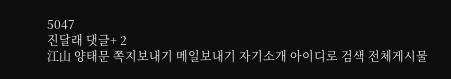5047
진달래 댓글+ 2
江山 양태문 쪽지보내기 메일보내기 자기소개 아이디로 검색 전체게시물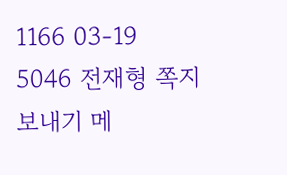1166 03-19
5046 전재형 쪽지보내기 메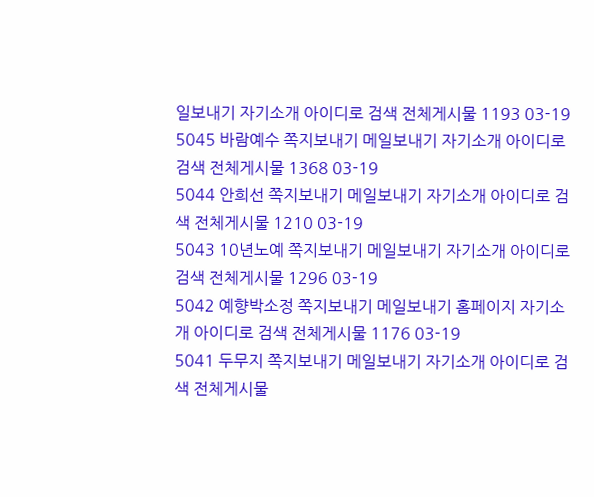일보내기 자기소개 아이디로 검색 전체게시물 1193 03-19
5045 바람예수 쪽지보내기 메일보내기 자기소개 아이디로 검색 전체게시물 1368 03-19
5044 안희선 쪽지보내기 메일보내기 자기소개 아이디로 검색 전체게시물 1210 03-19
5043 10년노예 쪽지보내기 메일보내기 자기소개 아이디로 검색 전체게시물 1296 03-19
5042 예향박소정 쪽지보내기 메일보내기 홈페이지 자기소개 아이디로 검색 전체게시물 1176 03-19
5041 두무지 쪽지보내기 메일보내기 자기소개 아이디로 검색 전체게시물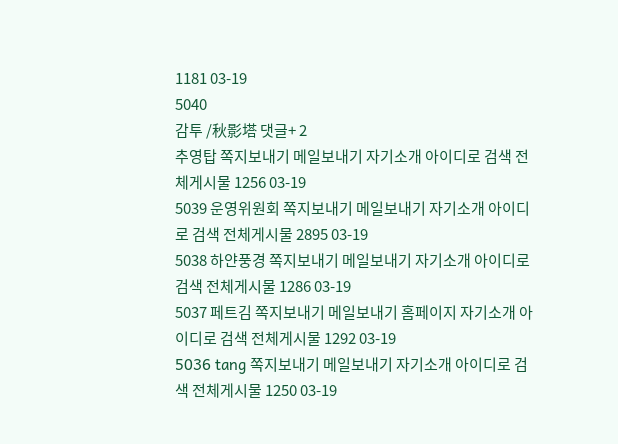1181 03-19
5040
감투 /秋影塔 댓글+ 2
추영탑 쪽지보내기 메일보내기 자기소개 아이디로 검색 전체게시물 1256 03-19
5039 운영위원회 쪽지보내기 메일보내기 자기소개 아이디로 검색 전체게시물 2895 03-19
5038 하얀풍경 쪽지보내기 메일보내기 자기소개 아이디로 검색 전체게시물 1286 03-19
5037 페트김 쪽지보내기 메일보내기 홈페이지 자기소개 아이디로 검색 전체게시물 1292 03-19
5036 tang 쪽지보내기 메일보내기 자기소개 아이디로 검색 전체게시물 1250 03-19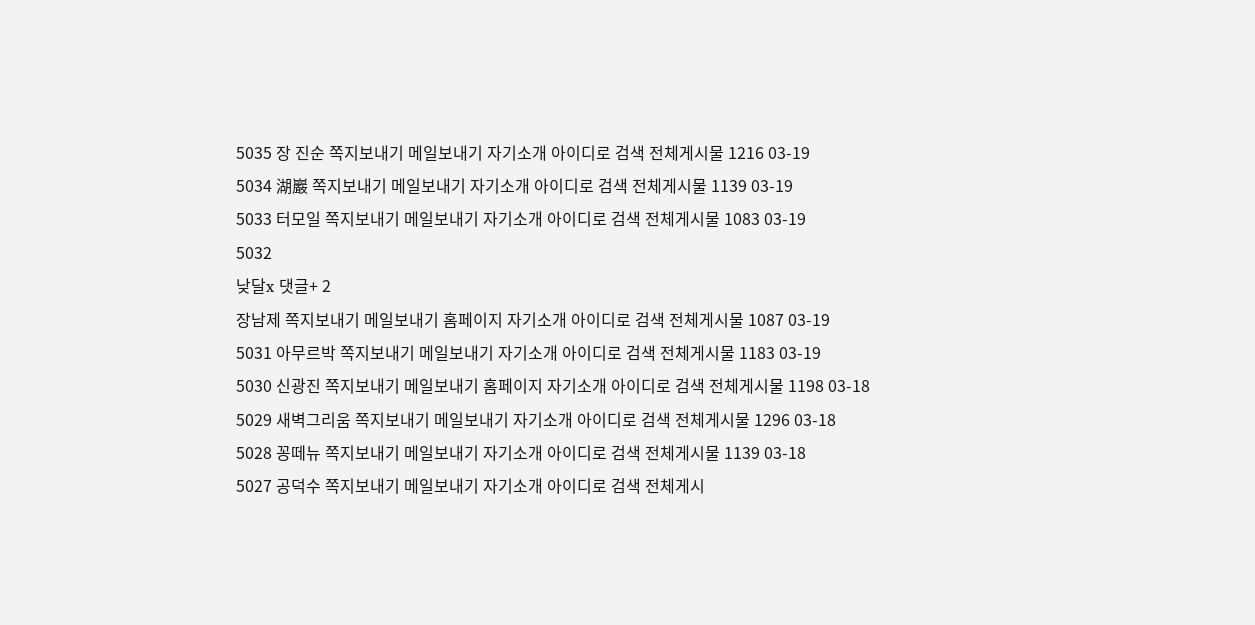5035 장 진순 쪽지보내기 메일보내기 자기소개 아이디로 검색 전체게시물 1216 03-19
5034 湖巖 쪽지보내기 메일보내기 자기소개 아이디로 검색 전체게시물 1139 03-19
5033 터모일 쪽지보내기 메일보내기 자기소개 아이디로 검색 전체게시물 1083 03-19
5032
낮달x 댓글+ 2
장남제 쪽지보내기 메일보내기 홈페이지 자기소개 아이디로 검색 전체게시물 1087 03-19
5031 아무르박 쪽지보내기 메일보내기 자기소개 아이디로 검색 전체게시물 1183 03-19
5030 신광진 쪽지보내기 메일보내기 홈페이지 자기소개 아이디로 검색 전체게시물 1198 03-18
5029 새벽그리움 쪽지보내기 메일보내기 자기소개 아이디로 검색 전체게시물 1296 03-18
5028 꽁떼뉴 쪽지보내기 메일보내기 자기소개 아이디로 검색 전체게시물 1139 03-18
5027 공덕수 쪽지보내기 메일보내기 자기소개 아이디로 검색 전체게시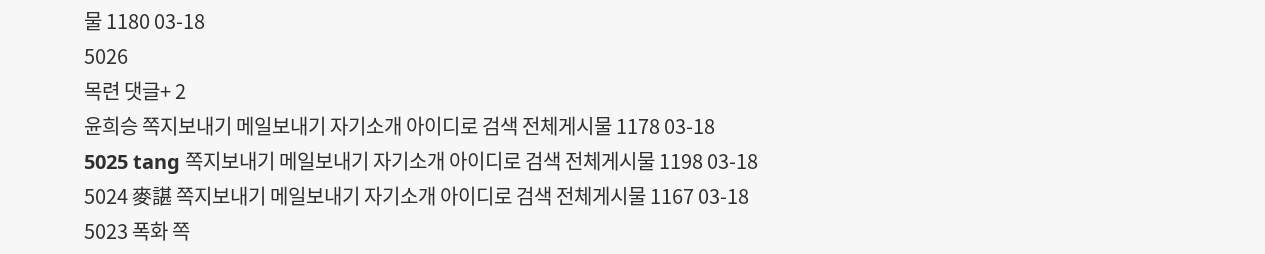물 1180 03-18
5026
목련 댓글+ 2
윤희승 쪽지보내기 메일보내기 자기소개 아이디로 검색 전체게시물 1178 03-18
5025 tang 쪽지보내기 메일보내기 자기소개 아이디로 검색 전체게시물 1198 03-18
5024 麥諶 쪽지보내기 메일보내기 자기소개 아이디로 검색 전체게시물 1167 03-18
5023 폭화 쪽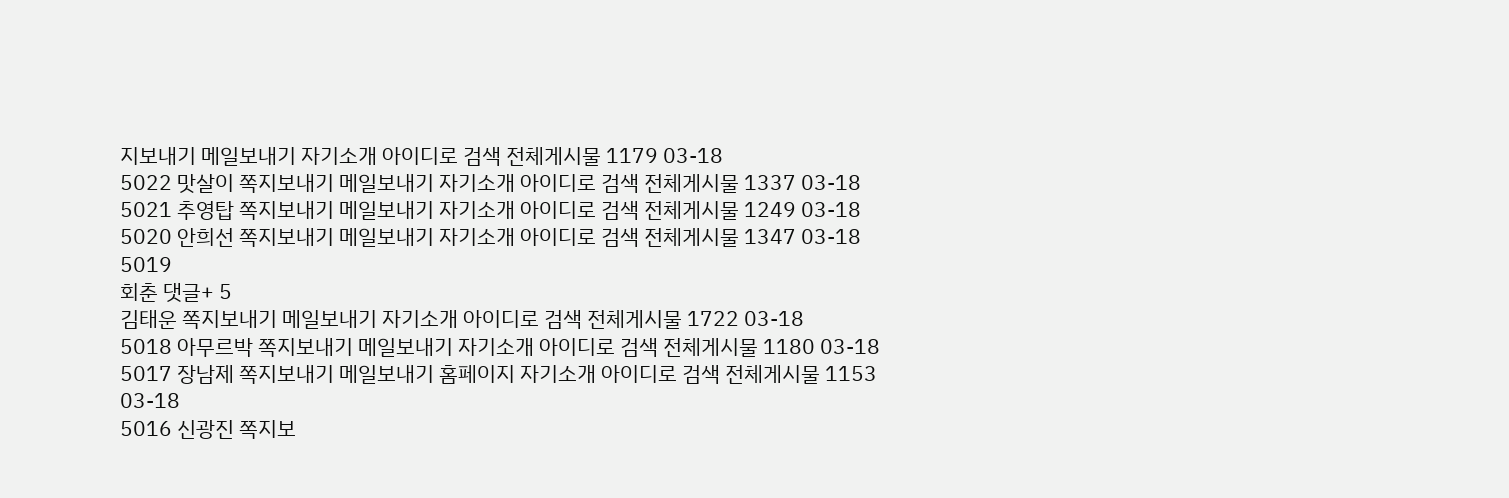지보내기 메일보내기 자기소개 아이디로 검색 전체게시물 1179 03-18
5022 맛살이 쪽지보내기 메일보내기 자기소개 아이디로 검색 전체게시물 1337 03-18
5021 추영탑 쪽지보내기 메일보내기 자기소개 아이디로 검색 전체게시물 1249 03-18
5020 안희선 쪽지보내기 메일보내기 자기소개 아이디로 검색 전체게시물 1347 03-18
5019
회춘 댓글+ 5
김태운 쪽지보내기 메일보내기 자기소개 아이디로 검색 전체게시물 1722 03-18
5018 아무르박 쪽지보내기 메일보내기 자기소개 아이디로 검색 전체게시물 1180 03-18
5017 장남제 쪽지보내기 메일보내기 홈페이지 자기소개 아이디로 검색 전체게시물 1153 03-18
5016 신광진 쪽지보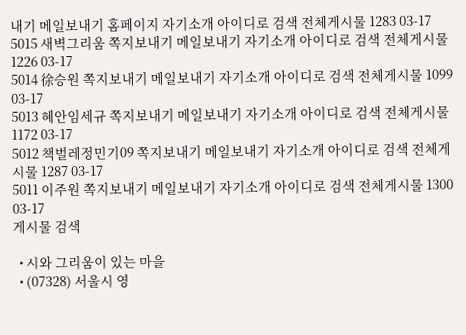내기 메일보내기 홈페이지 자기소개 아이디로 검색 전체게시물 1283 03-17
5015 새벽그리움 쪽지보내기 메일보내기 자기소개 아이디로 검색 전체게시물 1226 03-17
5014 徐승원 쪽지보내기 메일보내기 자기소개 아이디로 검색 전체게시물 1099 03-17
5013 혜안임세규 쪽지보내기 메일보내기 자기소개 아이디로 검색 전체게시물 1172 03-17
5012 책벌레정민기09 쪽지보내기 메일보내기 자기소개 아이디로 검색 전체게시물 1287 03-17
5011 이주원 쪽지보내기 메일보내기 자기소개 아이디로 검색 전체게시물 1300 03-17
게시물 검색

  • 시와 그리움이 있는 마을
  • (07328) 서울시 영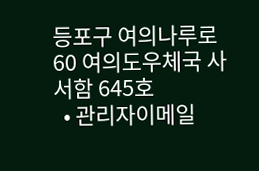등포구 여의나루로 60 여의도우체국 사서함 645호
  • 관리자이메일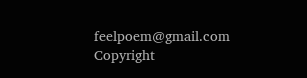feelpoem@gmail.com
Copyright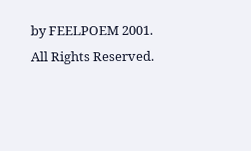by FEELPOEM 2001. All Rights Reserved.